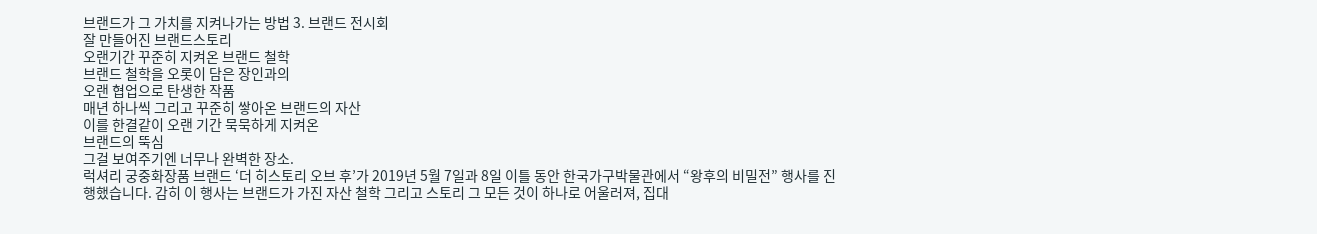브랜드가 그 가치를 지켜나가는 방법 3. 브랜드 전시회
잘 만들어진 브랜드스토리
오랜기간 꾸준히 지켜온 브랜드 철학
브랜드 철학을 오롯이 담은 장인과의
오랜 협업으로 탄생한 작품
매년 하나씩 그리고 꾸준히 쌓아온 브랜드의 자산
이를 한결같이 오랜 기간 묵묵하게 지켜온
브랜드의 뚝심
그걸 보여주기엔 너무나 완벽한 장소.
럭셔리 궁중화장품 브랜드 ‘더 히스토리 오브 후’가 2019년 5월 7일과 8일 이틀 동안 한국가구박물관에서 “왕후의 비밀전” 행사를 진행했습니다. 감히 이 행사는 브랜드가 가진 자산 철학 그리고 스토리 그 모든 것이 하나로 어울러져, 집대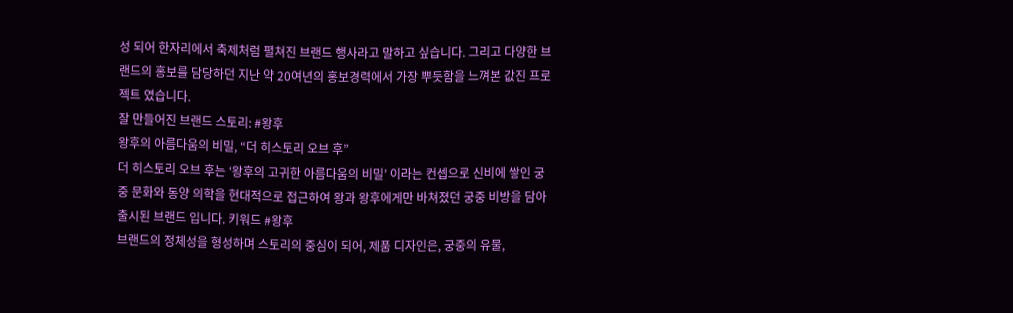성 되어 한자리에서 축제처럼 펼쳐진 브랜드 행사라고 말하고 싶습니다. 그리고 다양한 브랜드의 홍보를 담당하던 지난 약 20여년의 홍보경력에서 가장 뿌듯함을 느껴본 값진 프로젝트 였습니다.
잘 만들어진 브랜드 스토리: #왕후
왕후의 아름다움의 비밀, “더 히스토리 오브 후”
더 히스토리 오브 후는 ‘왕후의 고귀한 아름다움의 비밀’ 이라는 컨셉으로 신비에 쌓인 궁중 문화와 동양 의학을 현대적으로 접근하여 왕과 왕후에게만 바쳐졌던 궁중 비방을 담아 출시된 브랜드 입니다. 키워드 #왕후
브랜드의 정체성을 형성하며 스토리의 중심이 되어, 제품 디자인은, 궁중의 유물,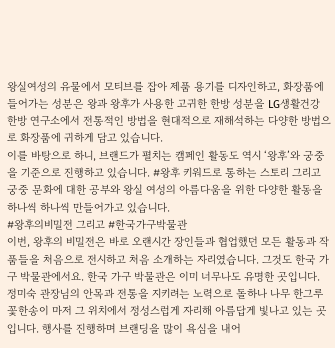왕실여성의 유물에서 모티브를 잡아 제품 용기를 디자인하고, 화장품에 들어가는 성분은 왕과 왕후가 사용한 고귀한 한방 성분을 LG생활건강 한방 연구소에서 전통적인 방법을 현대적으로 재해석하는 다양한 방법으로 화장품에 귀하게 담고 있습니다.
이를 바탕으로 하니, 브랜드가 펼치는 캠페인 활동도 역시 ‘왕후’와 궁중을 기준으로 진행하고 있습니다. #왕후 키워드로 통하는 스토리 그리고 궁중 문화에 대한 공부와 왕실 여성의 아름다움을 위한 다양한 활동을 하나씩 하나씩 만들어가고 있습니다.
#왕후의비밀전 그리고 #한국가구박물관
이번, 왕후의 비밀전은 바로 오랜시간 장인들과 협업했던 모든 활동과 작품들을 처음으로 전시하고 처음 소개하는 자리였습니다. 그것도 한국 가구 박물관에서요. 한국 가구 박물관은 이미 너무나도 유명한 곳입니다. 정미숙 관장님의 안목과 전통을 지키려는 노력으로 돌하나 나무 한그루 꽃한송이 마저 그 위치에서 정성스럽게 자리해 아름답게 빛나고 있는 곳입니다. 행사를 진행하며 브랜딩을 많이 욕심을 내어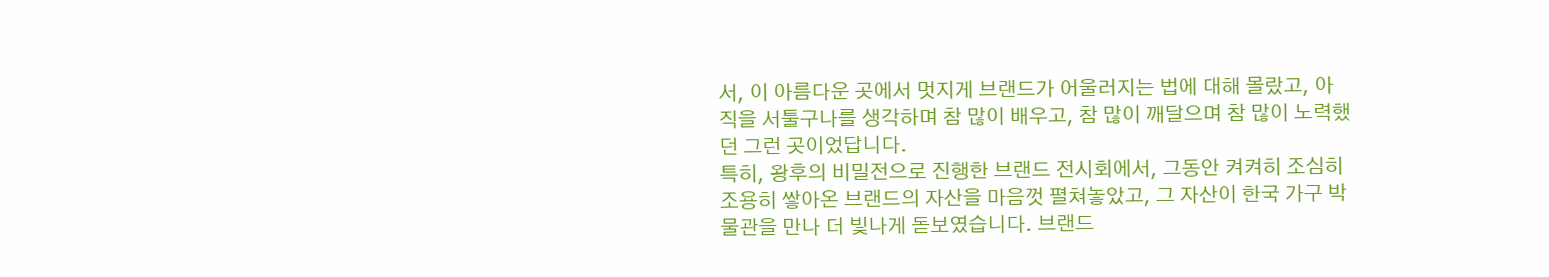서, 이 아름다운 곳에서 멋지게 브랜드가 어울러지는 법에 대해 몰랐고, 아직을 서툴구나를 생각하며 참 많이 배우고, 참 많이 깨달으며 참 많이 노력했던 그런 곳이었답니다.
특히, 왕후의 비밀전으로 진행한 브랜드 전시회에서, 그동안 켜켜히 조심히 조용히 쌓아온 브랜드의 자산을 마음껏 펼쳐놓았고, 그 자산이 한국 가구 박물관을 만나 더 빛나게 돋보였습니다. 브랜드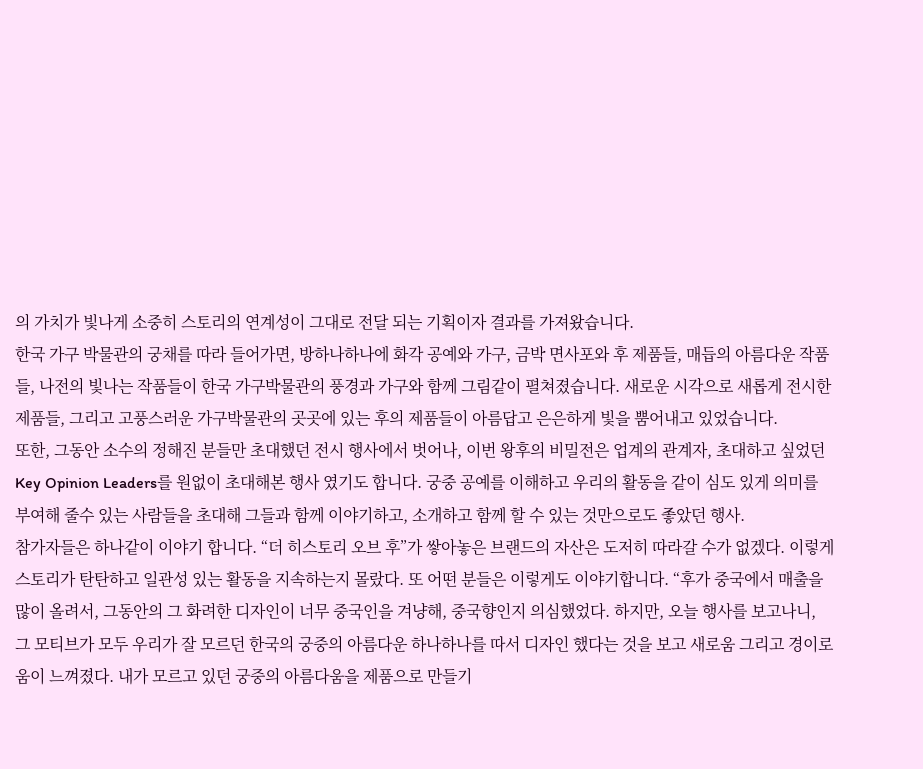의 가치가 빛나게 소중히 스토리의 연계성이 그대로 전달 되는 기획이자 결과를 가져왔습니다.
한국 가구 박물관의 궁채를 따라 들어가면, 방하나하나에 화각 공예와 가구, 금박 면사포와 후 제품들, 매듭의 아름다운 작품들, 나전의 빛나는 작품들이 한국 가구박물관의 풍경과 가구와 함께 그림같이 펼쳐졌습니다. 새로운 시각으로 새롭게 전시한 제품들, 그리고 고풍스러운 가구박물관의 곳곳에 있는 후의 제품들이 아름답고 은은하게 빛을 뿜어내고 있었습니다.
또한, 그동안 소수의 정해진 분들만 초대했던 전시 행사에서 벗어나, 이번 왕후의 비밀전은 업계의 관계자, 초대하고 싶었던 Key Opinion Leaders를 원없이 초대해본 행사 였기도 합니다. 궁중 공예를 이해하고 우리의 활동을 같이 심도 있게 의미를 부여해 줄수 있는 사람들을 초대해 그들과 함께 이야기하고, 소개하고 함께 할 수 있는 것만으로도 좋았던 행사.
참가자들은 하나같이 이야기 합니다. “더 히스토리 오브 후”가 쌓아놓은 브랜드의 자산은 도저히 따라갈 수가 없겠다. 이렇게 스토리가 탄탄하고 일관성 있는 활동을 지속하는지 몰랐다. 또 어떤 분들은 이렇게도 이야기합니다. “후가 중국에서 매출을 많이 올려서, 그동안의 그 화려한 디자인이 너무 중국인을 겨냥해, 중국향인지 의심했었다. 하지만, 오늘 행사를 보고나니, 그 모티브가 모두 우리가 잘 모르던 한국의 궁중의 아름다운 하나하나를 따서 디자인 했다는 것을 보고 새로움 그리고 경이로움이 느껴졌다. 내가 모르고 있던 궁중의 아름다움을 제품으로 만들기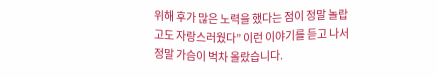위해 후가 많은 노력을 했다는 점이 정말 놀랍고도 자랑스러웠다” 이런 이야기를 듣고 나서 정말 가슴이 벅차 올랐습니다.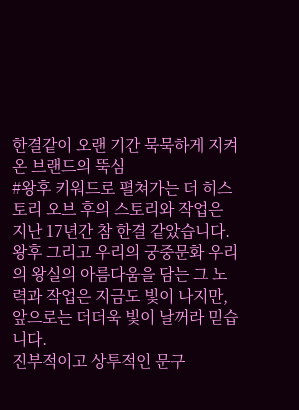한결같이 오랜 기간 묵묵하게 지켜온 브랜드의 뚝심
#왕후 키워드로 펼쳐가는 더 히스토리 오브 후의 스토리와 작업은 지난 17년간 참 한결 같았습니다. 왕후 그리고 우리의 궁중문화 우리의 왕실의 아름다움을 담는 그 노력과 작업은 지금도 빛이 나지만, 앞으로는 더더욱 빛이 날꺼라 믿습니다.
진부적이고 상투적인 문구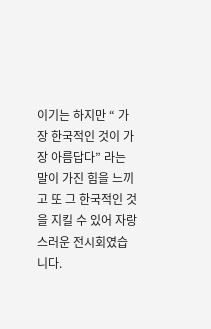이기는 하지만 “ 가장 한국적인 것이 가장 아름답다” 라는 말이 가진 힘을 느끼고 또 그 한국적인 것을 지킬 수 있어 자랑스러운 전시회였습니다.